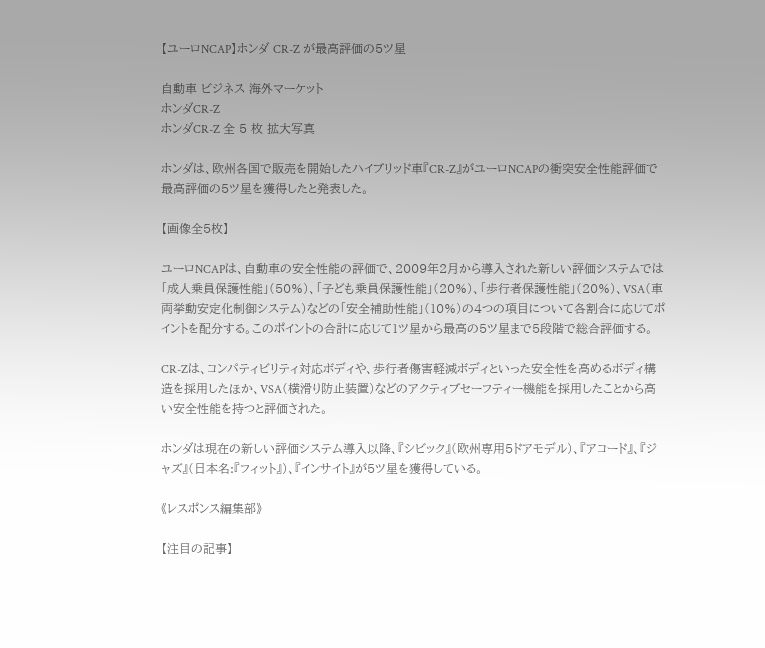【ユーロNCAP】ホンダ CR-Z が最高評価の5ツ星

自動車 ビジネス 海外マーケット
ホンダCR-Z
ホンダCR-Z 全 5 枚 拡大写真

ホンダは、欧州各国で販売を開始したハイブリッド車『CR-Z』がユーロNCAPの衝突安全性能評価で最高評価の5ツ星を獲得したと発表した。

【画像全5枚】

ユーロNCAPは、自動車の安全性能の評価で、2009年2月から導入された新しい評価システムでは「成人乗員保護性能」(50%)、「子ども乗員保護性能」(20%)、「歩行者保護性能」(20%)、VSA(車両挙動安定化制御システム)などの「安全補助性能」(10%)の4つの項目について各割合に応じてポイントを配分する。このポイントの合計に応じて1ツ星から最高の5ツ星まで5段階で総合評価する。

CR-Zは、コンパティビリティ対応ボディや、歩行者傷害軽減ボディといった安全性を高めるボディ構造を採用したほか、VSA(横滑り防止装置)などのアクティブセーフティー機能を採用したことから高い安全性能を持つと評価された。

ホンダは現在の新しい評価システム導入以降、『シビック』(欧州専用5ドアモデル)、『アコード』、『ジャズ』(日本名:『フィット』)、『インサイト』が5ツ星を獲得している。

《レスポンス編集部》

【注目の記事】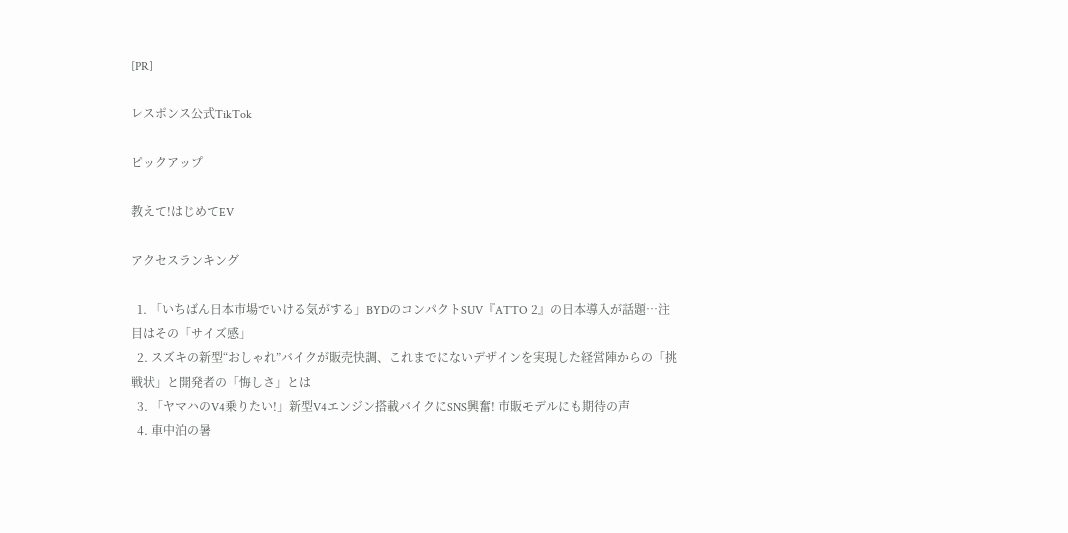[PR]

レスポンス公式TikTok

ピックアップ

教えて!はじめてEV

アクセスランキング

  1. 「いちばん日本市場でいける気がする」BYDのコンパクトSUV『ATTO 2』の日本導入が話題…注目はその「サイズ感」
  2. スズキの新型“おしゃれ”バイクが販売快調、これまでにないデザインを実現した経営陣からの「挑戦状」と開発者の「悔しさ」とは
  3. 「ヤマハのV4乗りたい!」新型V4エンジン搭載バイクにSNS興奮! 市販モデルにも期待の声
  4. 車中泊の暑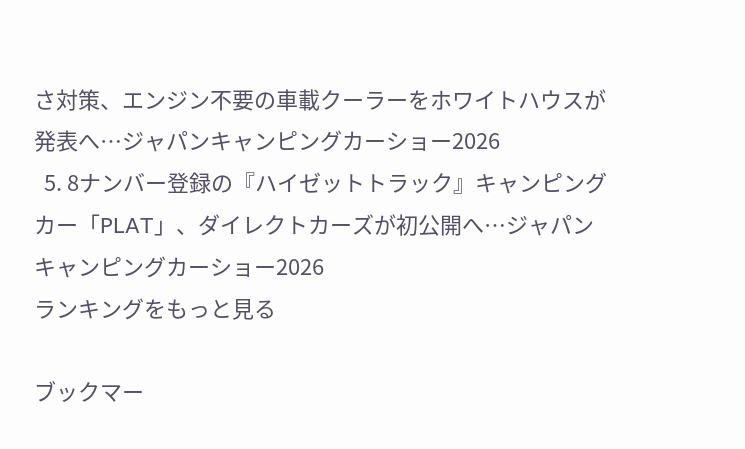さ対策、エンジン不要の車載クーラーをホワイトハウスが発表へ…ジャパンキャンピングカーショー2026
  5. 8ナンバー登録の『ハイゼットトラック』キャンピングカー「PLAT」、ダイレクトカーズが初公開へ…ジャパンキャンピングカーショー2026
ランキングをもっと見る

ブックマー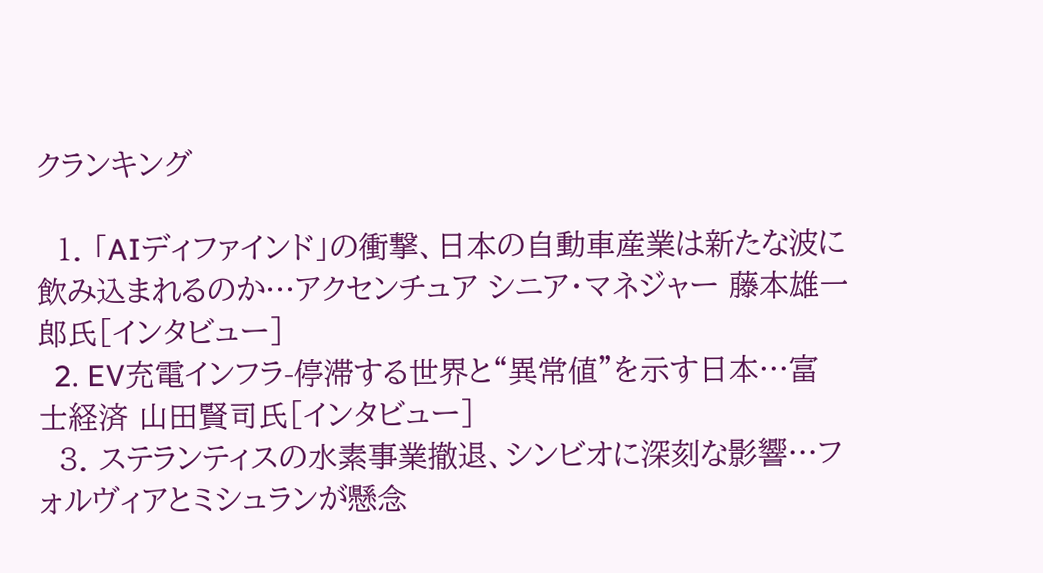クランキング

  1. 「AIディファインド」の衝撃、日本の自動車産業は新たな波に飲み込まれるのか…アクセンチュア シニア・マネジャー 藤本雄一郎氏[インタビュー]
  2. EV充電インフラ-停滞する世界と“異常値”を示す日本…富士経済 山田賢司氏[インタビュー]
  3. ステランティスの水素事業撤退、シンビオに深刻な影響…フォルヴィアとミシュランが懸念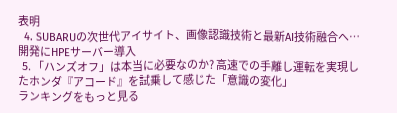表明
  4. SUBARUの次世代アイサイト、画像認識技術と最新AI技術融合へ…開発にHPEサーバー導入
  5. 「ハンズオフ」は本当に必要なのか? 高速での手離し運転を実現したホンダ『アコード』を試乗して感じた「意識の変化」
ランキングをもっと見る